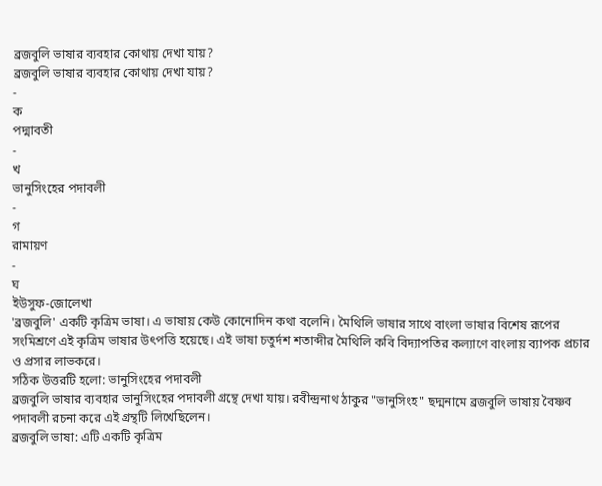ব্রজবুলি ভাষার ব্যবহার কোথায় দেখা যায়?
ব্রজবুলি ভাষার ব্যবহার কোথায় দেখা যায়?
-
ক
পদ্মাবতী
-
খ
ভানুসিংহের পদাবলী
-
গ
রামায়ণ
-
ঘ
ইউসুফ-জোলেখা
'ব্রজবুলি' একটি কৃত্রিম ভাষা। এ ভাষায় কেউ কোনোদিন কথা বলেনি। মৈথিলি ভাষার সাথে বাংলা ভাষার বিশেষ রূপের সংমিশ্রণে এই কৃত্রিম ভাষার উৎপত্তি হয়েছে। এই ভাষা চতুর্দশ শতাব্দীর মৈথিলি কবি বিদ্যাপতির কল্যাণে বাংলায় ব্যাপক প্রচার ও প্রসার লাভকরে।
সঠিক উত্তরটি হলো: ভানুসিংহের পদাবলী
ব্রজবুলি ভাষার ব্যবহার ভানুসিংহের পদাবলী গ্রন্থে দেখা যায়। রবীন্দ্রনাথ ঠাকুর "ভানুসিংহ" ছদ্মনামে ব্রজবুলি ভাষায় বৈষ্ণব পদাবলী রচনা করে এই গ্রন্থটি লিখেছিলেন।
ব্রজবুলি ভাষা: এটি একটি কৃত্রিম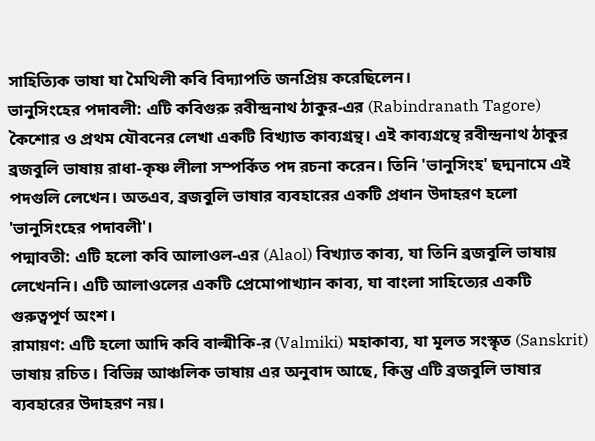সাহিত্যিক ভাষা যা মৈথিলী কবি বিদ্যাপতি জনপ্রিয় করেছিলেন।
ভানুসিংহের পদাবলী: এটি কবিগুরু রবীন্দ্রনাথ ঠাকুর-এর (Rabindranath Tagore) কৈশোর ও প্রথম যৌবনের লেখা একটি বিখ্যাত কাব্যগ্রন্থ। এই কাব্যগ্রন্থে রবীন্দ্রনাথ ঠাকুর ব্রজবুলি ভাষায় রাধা-কৃষ্ণ লীলা সম্পর্কিত পদ রচনা করেন। তিনি 'ভানুসিংহ' ছদ্মনামে এই পদগুলি লেখেন। অতএব, ব্রজবুলি ভাষার ব্যবহারের একটি প্রধান উদাহরণ হলো 'ভানুসিংহের পদাবলী'।
পদ্মাবতী: এটি হলো কবি আলাওল-এর (Alaol) বিখ্যাত কাব্য, যা তিনি ব্রজবুলি ভাষায় লেখেননি। এটি আলাওলের একটি প্রেমোপাখ্যান কাব্য, যা বাংলা সাহিত্যের একটি গুরুত্বপূর্ণ অংশ।
রামায়ণ: এটি হলো আদি কবি বাল্মীকি-র (Valmiki) মহাকাব্য, যা মূলত সংস্কৃত (Sanskrit) ভাষায় রচিত। বিভিন্ন আঞ্চলিক ভাষায় এর অনুবাদ আছে, কিন্তু এটি ব্রজবুলি ভাষার ব্যবহারের উদাহরণ নয়।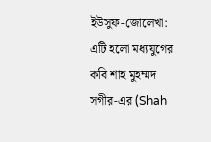ইউসুফ-জোলেখা: এটি হলো মধ্যযুগের কবি শাহ মুহম্মদ সগীর-এর (Shah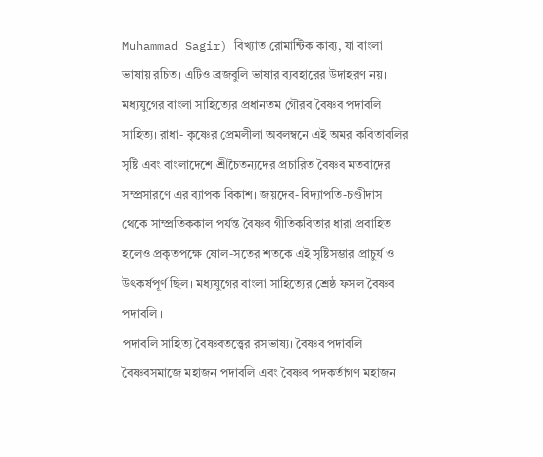Muhammad Sagir) বিখ্যাত রোমান্টিক কাব্য, যা বাংলা ভাষায় রচিত। এটিও ব্রজবুলি ভাষার ব্যবহারের উদাহরণ নয়।
মধ্যযুগের বাংলা সাহিত্যের প্রধানতম গৌরব বৈষ্ণব পদাবলি সাহিত্য। রাধা- কৃষ্ণের প্রেমলীলা অবলম্বনে এই অমর কবিতাবলির সৃষ্টি এবং বাংলাদেশে শ্রীচৈতন্যদের প্রচারিত বৈষ্ণব মতবাদের সম্প্রসারণে এর ব্যাপক বিকাশ। জয়দেব-বিদ্যাপতি-চণ্ডীদাস থেকে সাম্প্রতিককাল পর্যন্ত বৈষ্ণব গীতিকবিতার ধারা প্রবাহিত হলেও প্রকৃতপক্ষে ষোল-সতের শতকে এই সৃষ্টিসম্ভার প্রাচুর্য ও উৎকর্ষপূর্ণ ছিল। মধ্যযুগের বাংলা সাহিত্যের শ্রেষ্ঠ ফসল বৈষ্ণব পদাবলি ।
পদাবলি সাহিত্য বৈষ্ণবতত্ত্বের রসভাষ্য। বৈষ্ণব পদাবলি বৈষ্ণবসমাজে মহাজন পদাবলি এবং বৈষ্ণব পদকর্তাগণ মহাজন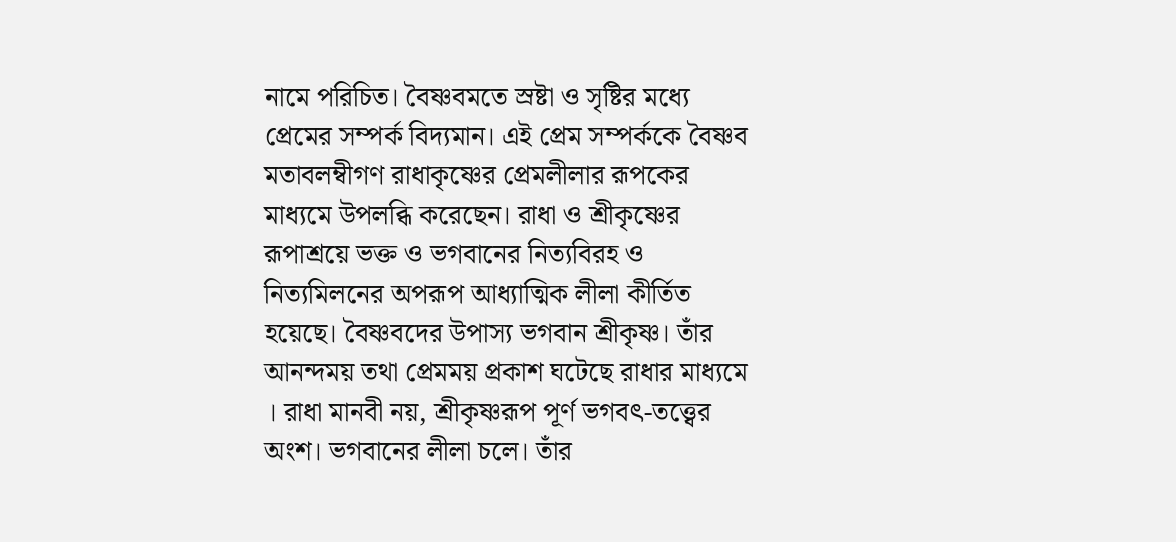নামে পরিচিত। বৈষ্ণবমতে স্রষ্টা ও সৃষ্টির মধ্যে প্রেমের সম্পর্ক বিদ্যমান। এই প্রেম সম্পর্ককে বৈষ্ণব মতাবলম্বীগণ রাধাকৃষ্ণের প্রেমলীলার রূপকের মাধ্যমে উপলব্ধি করেছেন। রাধা ও শ্রীকৃষ্ণের রূপাশ্রয়ে ভক্ত ও ভগবানের নিত্যবিরহ ও নিত্যমিলনের অপরূপ আধ্যাত্মিক লীলা কীর্তিত হয়েছে। বৈষ্ণবদের উপাস্য ভগবান শ্রীকৃষ্ণ। তাঁর আনন্দময় তথা প্রেমময় প্রকাশ ঘটেছে রাধার মাধ্যমে । রাধা মানবী নয়, শ্রীকৃষ্ণরূপ পূর্ণ ভগবৎ-তত্ত্বের অংশ। ভগবানের লীলা চলে। তাঁর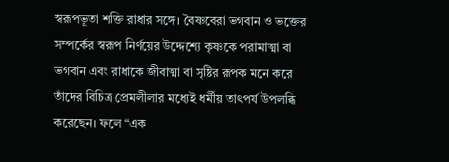স্বরূপভূতা শক্তি রাধার সঙ্গে। বৈষ্ণবেরা ভগবান ও ভক্তের সম্পর্কের স্বরূপ নির্ণয়ের উদ্দেশ্যে কৃষ্ণকে পরামাত্মা বা ভগবান এবং রাধাকে জীবাত্মা বা সৃষ্টির রূপক মনে করে তাঁদের বিচিত্র প্রেমলীলার মধ্যেই ধর্মীয় তাৎপর্য উপলব্ধি করেছেন। ফলে “এক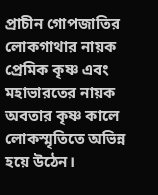প্রাচীন গোপজাতির লোকগাথার নায়ক প্রেমিক কৃষ্ণ এবং মহাভারতের নায়ক অবতার কৃষ্ণ কালে লোকস্মৃতিতে অভিন্ন হয়ে উঠেন।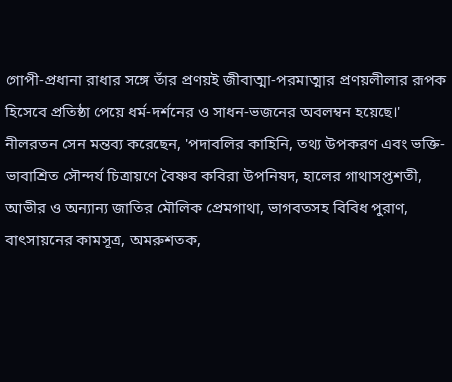গোপী-প্রধানা রাধার সঙ্গে তাঁর প্রণয়ই জীবাত্মা-পরমাত্মার প্রণয়লীলার রূপক হিসেবে প্রতিষ্ঠা পেয়ে ধর্ম-দর্শনের ও সাধন-ভজনের অবলম্বন হয়েছে।' নীলরতন সেন মন্তব্য করেছেন, 'পদাবলির কাহিনি, তথ্য উপকরণ এবং ভক্তি-ভাবাশ্রিত সৌন্দর্য চিত্রায়ণে বৈষ্ণব কবিরা উপনিষদ, হালের গাথাসপ্তশতী, আভীর ও অন্যান্য জাতির মৌলিক প্রেমগাথা, ভাগবতসহ বিবিধ পুরাণ, বাৎসায়নের কামসূত্র, অমরুশতক,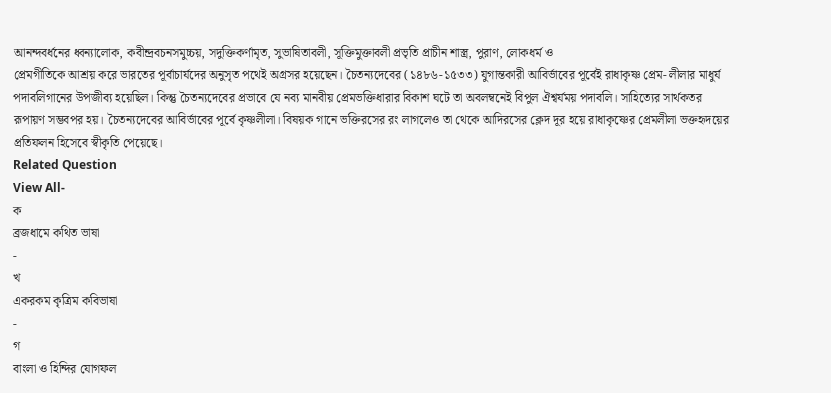আনন্দবর্ধনের ধ্বন্যালোক, কবীন্দ্রবচনসমুচ্চয়, সদুক্তিকর্ণামৃত, সুভাষিতাবলী, সূক্তিমুক্তাবলী প্রভৃতি প্রাচীন শাস্ত্র, পুরাণ, লোকধর্ম ও
প্রেমগীতিকে আশ্রয় করে ভারতের পূর্বাচার্যদের অনুসৃত পথেই অগ্রসর হয়েছেন। চৈতন্যদেবের (১৪৮৬-১৫৩৩) যুগান্তকারী আবির্ভাবের পূর্বেই রাধাকৃষ্ণ প্রেম- লীলার মাধুর্য পদাবলিগানের উপজীব্য হয়েছিল। কিন্তু চৈতন্যদেবের প্রভাবে যে নব্য মানবীয় প্রেমভক্তিধারার বিকাশ ঘটে তা অবলম্বনেই বিপুল ঐশ্বর্যময় পদাবলি। সাহিত্যের সার্থকতর রূপায়ণ সম্ভবপর হয়। চৈতন্যদেবের আবির্ভাবের পূর্বে কৃষ্ণলীলা। বিষয়ক গানে ভক্তিরসের রং লাগলেও তা থেকে আদিরসের ক্লেদ দূর হয়ে রাধাকৃষ্ণের প্রেমলীলা ভক্তহৃদয়ের প্রতিফলন হিসেবে স্বীকৃতি পেয়েছে।
Related Question
View All-
ক
ব্রজধামে কথিত ভাষা
-
খ
একরকম কৃত্রিম কবিভাষা
-
গ
বাংলা ও হিন্দির যোগফল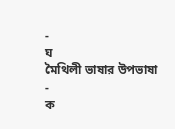-
ঘ
মৈথিলী ভাষার উপভাষা
-
ক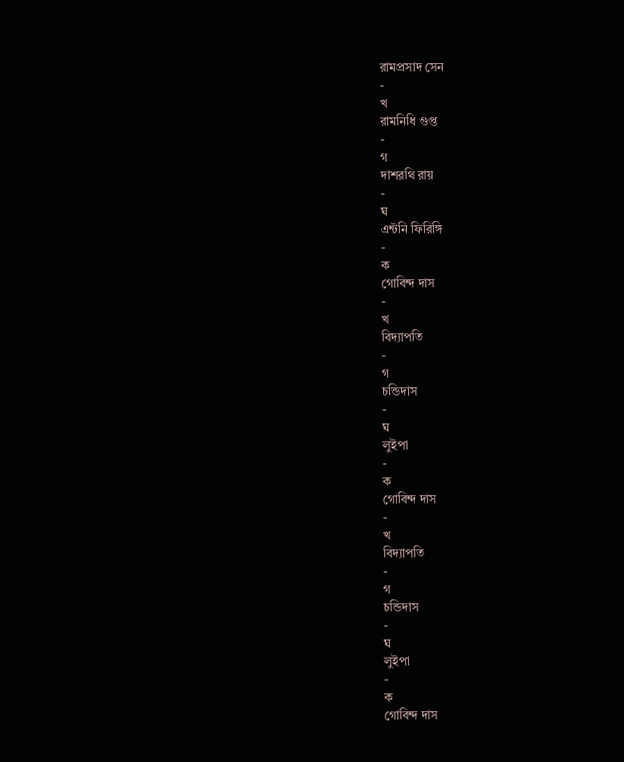রামপ্রসাদ সেন
-
খ
রামনিধি গুপ্ত
-
গ
দাশরথি রায়
-
ঘ
এন্টনি ফিরিঙ্গি
-
ক
গোবিন্দ দাস
-
খ
বিদ্যাপতি
-
গ
চন্ডিদাস
-
ঘ
লুইপা
-
ক
গোবিন্দ দাস
-
খ
বিদ্যাপতি
-
গ
চন্ডিদাস
-
ঘ
লুইপা
-
ক
গোবিন্দ দাস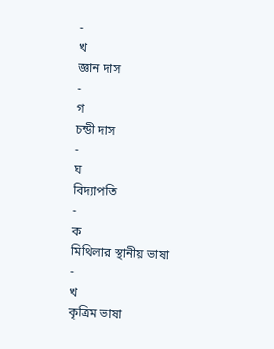-
খ
জ্ঞান দাস
-
গ
চন্ডী দাস
-
ঘ
বিদ্যাপতি
-
ক
মিথিলার স্থানীয় ভাষা
-
খ
কৃত্রিম ভাষা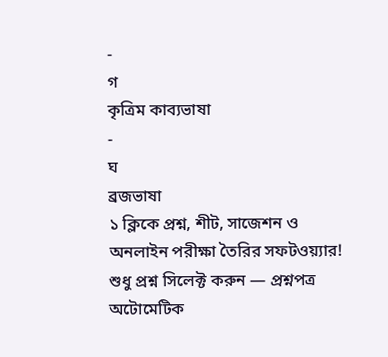-
গ
কৃত্রিম কাব্যভাষা
-
ঘ
ব্রজভাষা
১ ক্লিকে প্রশ্ন, শীট, সাজেশন ও
অনলাইন পরীক্ষা তৈরির সফটওয়্যার!
শুধু প্রশ্ন সিলেক্ট করুন — প্রশ্নপত্র অটোমেটিক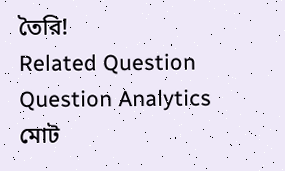তৈরি!
Related Question
Question Analytics
মোট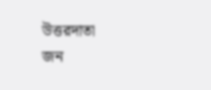উত্তরদাতা
জন